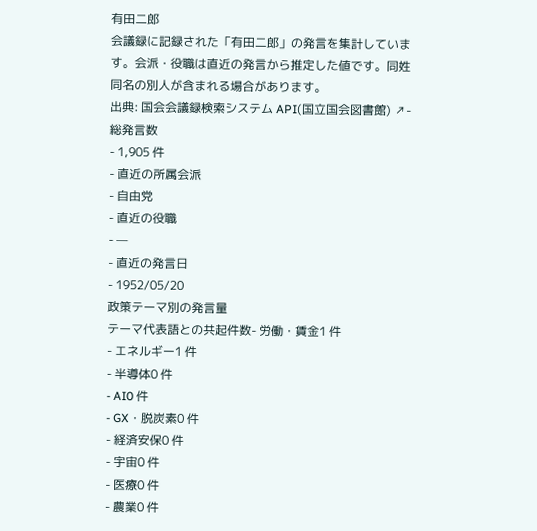有田二郎
会議録に記録された「有田二郎」の発言を集計しています。会派・役職は直近の発言から推定した値です。同姓同名の別人が含まれる場合があります。
出典: 国会会議録検索システム API(国立国会図書館) ↗- 総発言数
- 1,905 件
- 直近の所属会派
- 自由党
- 直近の役職
- —
- 直近の発言日
- 1952/05/20
政策テーマ別の発言量
テーマ代表語との共起件数- 労働・賃金1 件
- エネルギー1 件
- 半導体0 件
- AI0 件
- GX・脱炭素0 件
- 経済安保0 件
- 宇宙0 件
- 医療0 件
- 農業0 件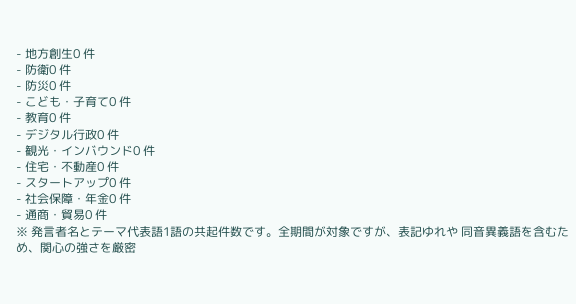- 地方創生0 件
- 防衛0 件
- 防災0 件
- こども・子育て0 件
- 教育0 件
- デジタル行政0 件
- 観光・インバウンド0 件
- 住宅・不動産0 件
- スタートアップ0 件
- 社会保障・年金0 件
- 通商・貿易0 件
※ 発言者名とテーマ代表語1語の共起件数です。全期間が対象ですが、表記ゆれや 同音異義語を含むため、関心の強さを厳密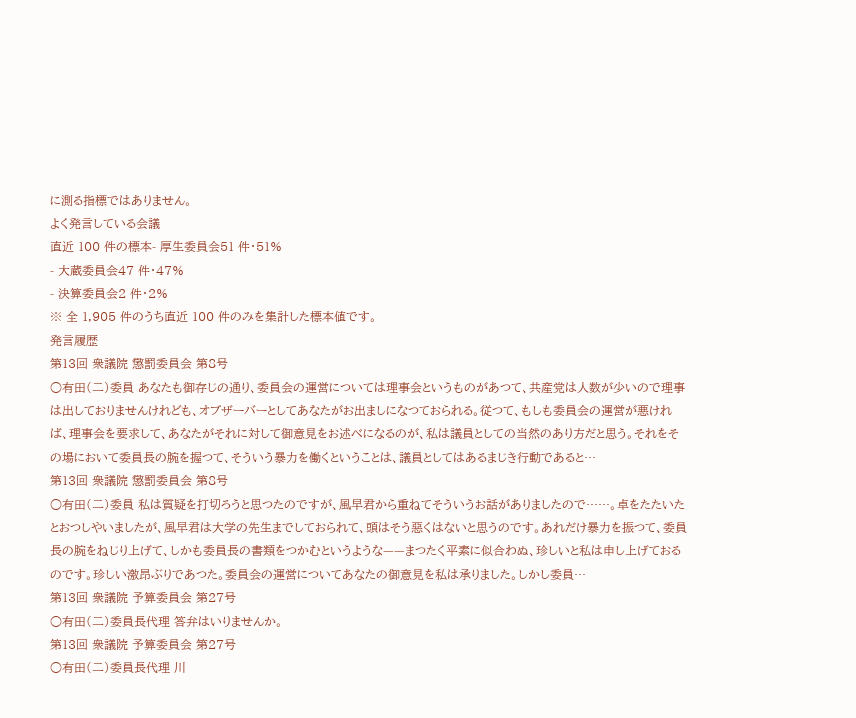に測る指標ではありません。
よく発言している会議
直近 100 件の標本- 厚生委員会51 件・51%
- 大蔵委員会47 件・47%
- 決算委員会2 件・2%
※ 全 1,905 件のうち直近 100 件のみを集計した標本値です。
発言履歴
第13回 衆議院 懲罰委員会 第8号
○有田(二)委員 あなたも御存じの通り、委員会の運営については理事会というものがあつて、共産党は人数が少いので理事は出しておりませんけれども、オブザーバーとしてあなたがお出ましになつておられる。従つて、もしも委員会の運営が悪ければ、理事会を要求して、あなたがそれに対して御意見をお述べになるのが、私は議員としての当然のあり方だと思う。それをその場において委員長の腕を握つて、そういう暴力を働くということは、議員としてはあるまじき行動であると…
第13回 衆議院 懲罰委員会 第8号
○有田(二)委員 私は質疑を打切ろうと思つたのですが、風早君から重ねてそういうお話がありましたので……。卓をたたいたとおつしやいましたが、風早君は大学の先生までしておられて、頭はそう惡くはないと思うのです。あれだけ暴力を振つて、委員長の腕をねじり上げて、しかも委員長の書類をつかむというような——まつたく平素に似合わぬ、珍しいと私は申し上げておるのです。珍しい激昂ぶりであつた。委員会の運営についてあなたの御意見を私は承りました。しかし委員…
第13回 衆議院 予算委員会 第27号
○有田(二)委員長代理 答弁はいりませんか。
第13回 衆議院 予算委員会 第27号
○有田(二)委員長代理 川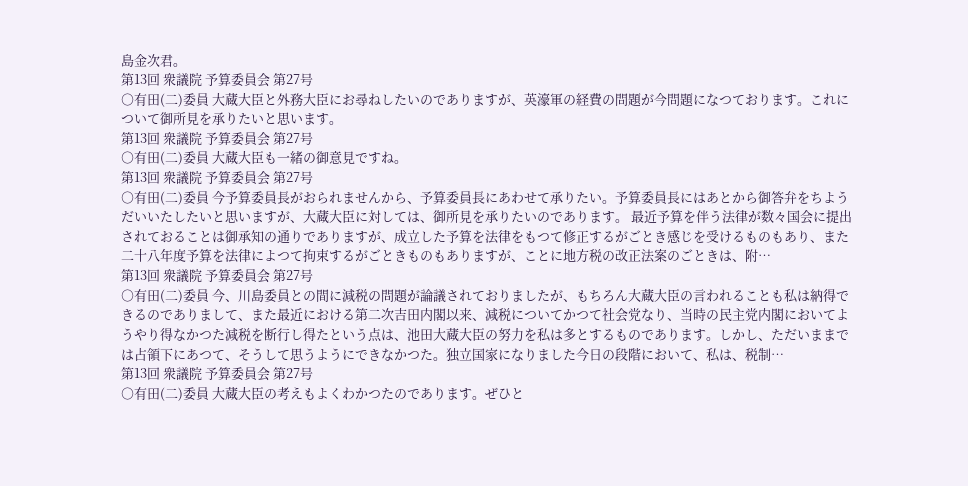島金次君。
第13回 衆議院 予算委員会 第27号
○有田(二)委員 大蔵大臣と外務大臣にお尋ねしたいのでありますが、英濠軍の経費の問題が今問題になつております。これについて御所見を承りたいと思います。
第13回 衆議院 予算委員会 第27号
○有田(二)委員 大蔵大臣も一緒の御意見ですね。
第13回 衆議院 予算委員会 第27号
○有田(二)委員 今予算委員長がおられませんから、予算委員長にあわせて承りたい。予算委員長にはあとから御答弁をちようだいいたしたいと思いますが、大蔵大臣に対しては、御所見を承りたいのであります。 最近予算を伴う法律が数々国会に提出されておることは御承知の通りでありますが、成立した予算を法律をもつて修正するがごとき感じを受けるものもあり、また二十八年度予算を法律によつて拘束するがごときものもありますが、ことに地方税の改正法案のごときは、附…
第13回 衆議院 予算委員会 第27号
○有田(二)委員 今、川島委員との間に減税の問題が論議されておりましたが、もちろん大蔵大臣の言われることも私は納得できるのでありまして、また最近における第二次吉田内閣以来、減税についてかつて社会党なり、当時の民主党内閣においてようやり得なかつた減税を断行し得たという点は、池田大蔵大臣の努力を私は多とするものであります。しかし、ただいままでは占領下にあつて、そうして思うようにできなかつた。独立国家になりました今日の段階において、私は、税制…
第13回 衆議院 予算委員会 第27号
○有田(二)委員 大蔵大臣の考えもよくわかつたのであります。ぜひと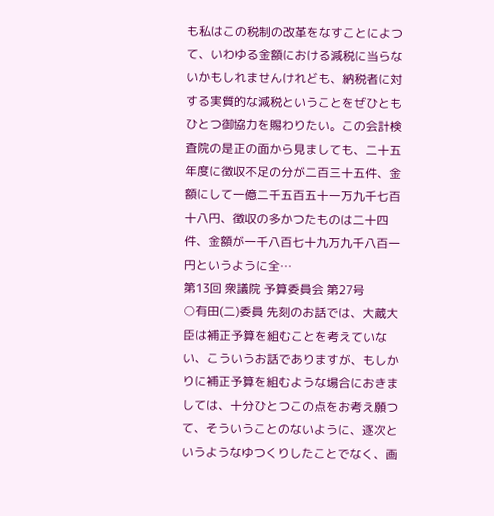も私はこの税制の改革をなすことによつて、いわゆる金額における減税に当らないかもしれませんけれども、納税者に対する実質的な減税ということをぜひともひとつ御協力を賜わりたい。この会計検査院の是正の面から見ましても、二十五年度に徴収不足の分が二百三十五件、金額にして一億二千五百五十一万九千七百十八円、徴収の多かつたものは二十四件、金額が一千八百七十九万九千八百一円というように全…
第13回 衆議院 予算委員会 第27号
○有田(二)委員 先刻のお話では、大蔵大臣は補正予算を組むことを考えていない、こういうお話でありますが、もしかりに補正予算を組むような場合におきましては、十分ひとつこの点をお考え願つて、そういうことのないように、逐次というようなゆつくりしたことでなく、画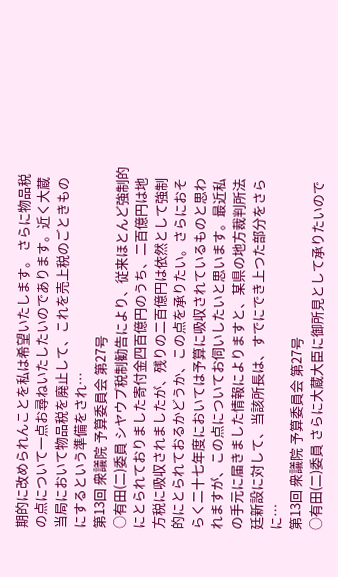期的に改められんことを私は希望いたします。 さらに物品税の点について一点お尋ねいたしたいのであります。近く大蔵当局において物品税を廃止して、これを売上税のごときものにするという準備をされ…
第13回 衆議院 予算委員会 第27号
○有田(二)委員 シヤウプ税制勧告により、従来ほとんど強制的にとられておりました寄付金四百億円のうち、二百億円は地方税に吸収されましたが、残りの二百億円は依然として強制的にとられておるかどうか、この点を承りたい。さらにおそらく二十七年度においては予算に吸収されているものと思われますが、この点についてお伺いしたいと思います。最近私の手元に届きました情報によりますと、某県の地方裁判所法廷新設に対して、当該所長は、すでにでき上つた部分をさらに…
第13回 衆議院 予算委員会 第27号
○有田(二)委員 さらに大蔵大臣に御所見として承りたいので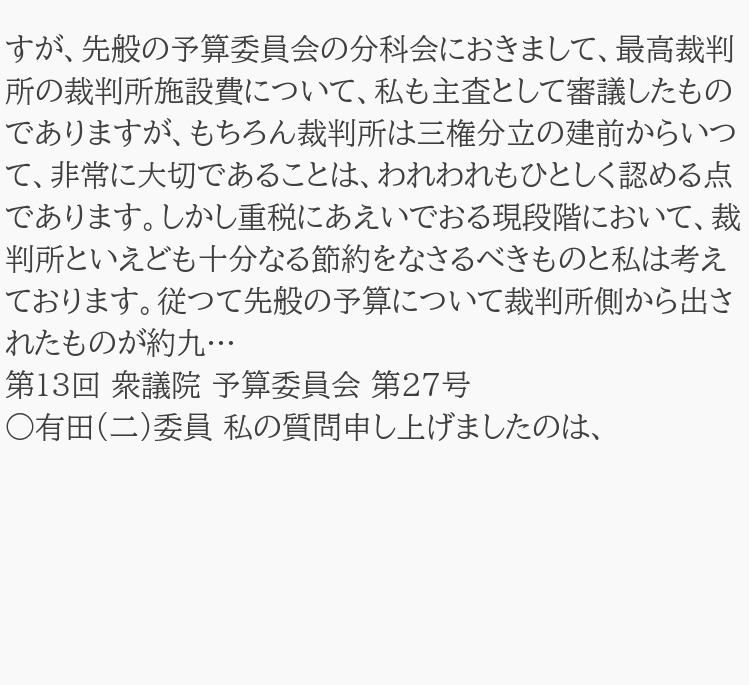すが、先般の予算委員会の分科会におきまして、最高裁判所の裁判所施設費について、私も主査として審議したものでありますが、もちろん裁判所は三権分立の建前からいつて、非常に大切であることは、われわれもひとしく認める点であります。しかし重税にあえいでおる現段階において、裁判所といえども十分なる節約をなさるべきものと私は考えております。従つて先般の予算について裁判所側から出されたものが約九…
第13回 衆議院 予算委員会 第27号
○有田(二)委員 私の質問申し上げましたのは、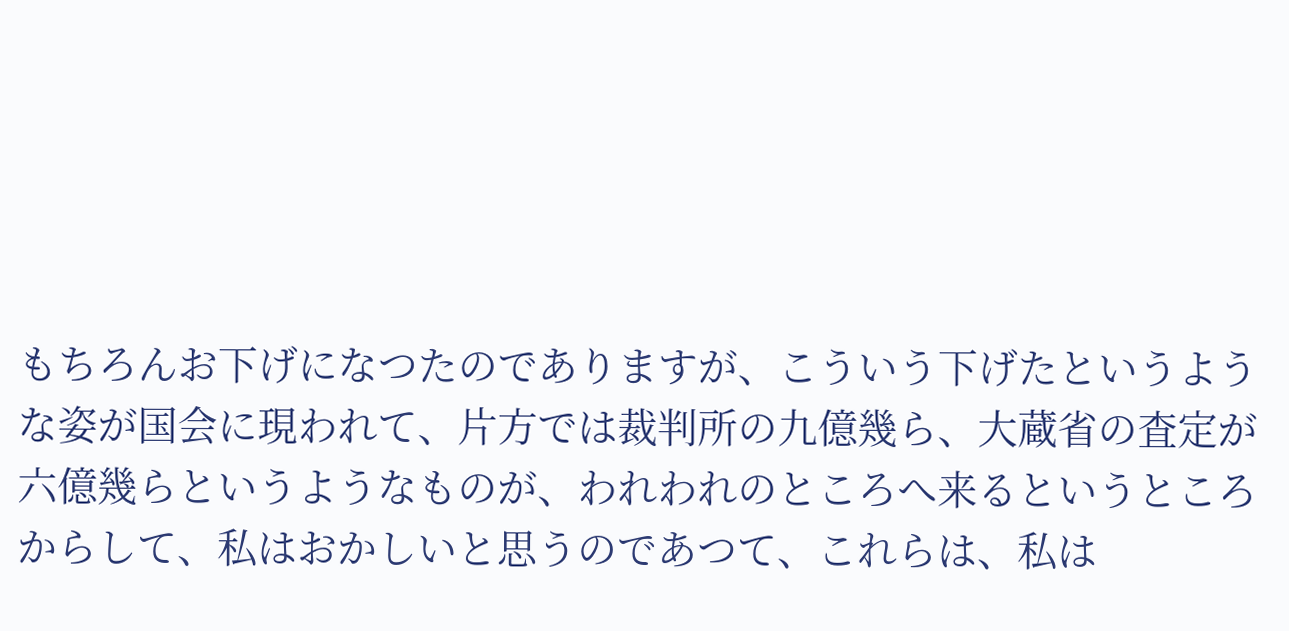もちろんお下げになつたのでありますが、こういう下げたというような姿が国会に現われて、片方では裁判所の九億幾ら、大蔵省の査定が六億幾らというようなものが、われわれのところへ来るというところからして、私はおかしいと思うのであつて、これらは、私は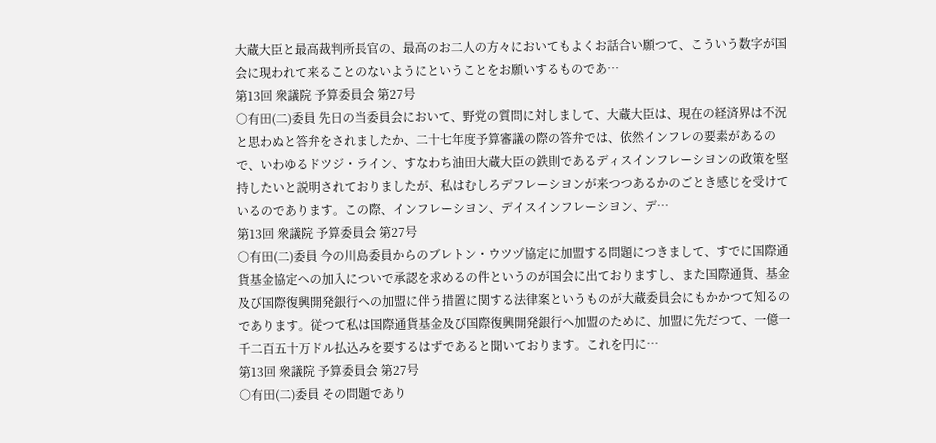大蔵大臣と最高裁判所長官の、最高のお二人の方々においてもよくお話合い願つて、こういう数字が国会に現われて来ることのないようにということをお願いするものであ…
第13回 衆議院 予算委員会 第27号
○有田(二)委員 先日の当委員会において、野党の質問に対しまして、大蔵大臣は、現在の経済界は不況と思わぬと答弁をされましたか、二十七年度予算審議の際の答弁では、依然インフレの要素があるので、いわゆるドツジ・ライン、すなわち油田大蔵大臣の鉄則であるディスインフレーシヨンの政策を堅持したいと説明されておりましたが、私はむしろデフレーシヨンが来つつあるかのごとき感じを受けているのであります。この際、インフレーシヨン、デイスインフレーシヨン、デ…
第13回 衆議院 予算委員会 第27号
○有田(二)委員 今の川島委員からのブレトン・ウツヅ協定に加盟する問題につきまして、すでに国際通貨基金協定への加入についで承認を求めるの件というのが国会に出ておりますし、また国際通貨、基金及び国際復興開発銀行への加盟に伴う措置に関する法律案というものが大蔵委員会にもかかつて知るのであります。従つて私は国際通貨基金及び国際復興開発銀行へ加盟のために、加盟に先だつて、一億一千二百五十万ドル払込みを要するはずであると聞いております。これを円に…
第13回 衆議院 予算委員会 第27号
○有田(二)委員 その問題であり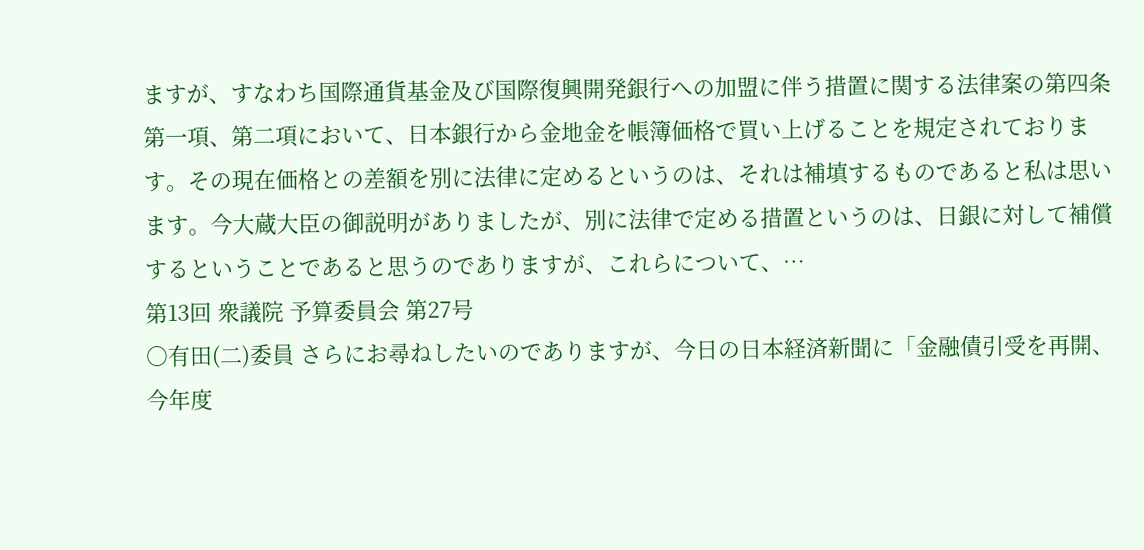ますが、すなわち国際通貨基金及び国際復興開発銀行への加盟に伴う措置に関する法律案の第四条第一項、第二項において、日本銀行から金地金を帳簿価格で買い上げることを規定されております。その現在価格との差額を別に法律に定めるというのは、それは補填するものであると私は思います。今大蔵大臣の御説明がありましたが、別に法律で定める措置というのは、日銀に対して補償するということであると思うのでありますが、これらについて、…
第13回 衆議院 予算委員会 第27号
○有田(二)委員 さらにお尋ねしたいのでありますが、今日の日本経済新聞に「金融債引受を再開、今年度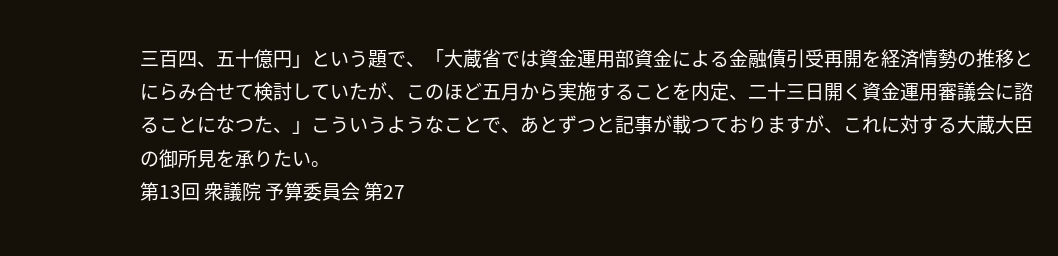三百四、五十億円」という題で、「大蔵省では資金運用部資金による金融債引受再開を経済情勢の推移とにらみ合せて検討していたが、このほど五月から実施することを内定、二十三日開く資金運用審議会に諮ることになつた、」こういうようなことで、あとずつと記事が載つておりますが、これに対する大蔵大臣の御所見を承りたい。
第13回 衆議院 予算委員会 第27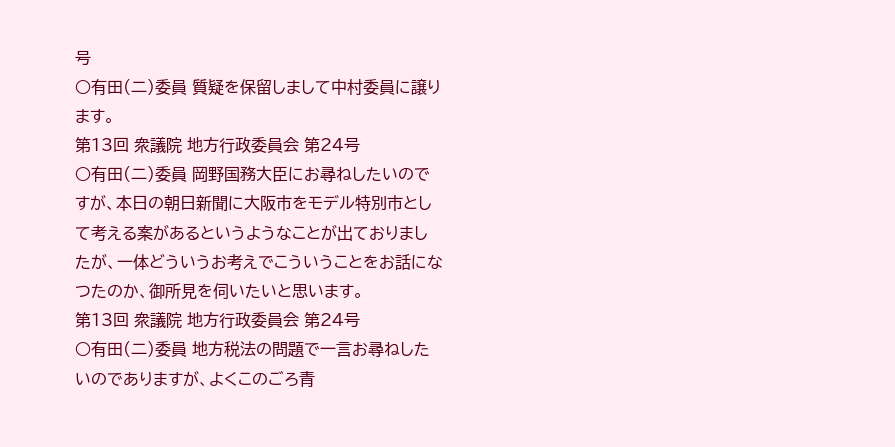号
○有田(二)委員 質疑を保留しまして中村委員に譲ります。
第13回 衆議院 地方行政委員会 第24号
○有田(二)委員 岡野国務大臣にお尋ねしたいのですが、本日の朝日新聞に大阪市をモデル特別市として考える案があるというようなことが出ておりましたが、一体どういうお考えでこういうことをお話になつたのか、御所見を伺いたいと思います。
第13回 衆議院 地方行政委員会 第24号
○有田(二)委員 地方税法の問題で一言お尋ねしたいのでありますが、よくこのごろ青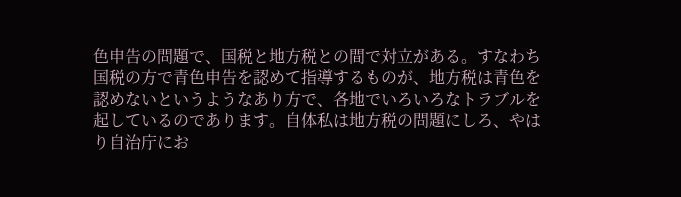色申告の問題で、国税と地方税との間で対立がある。すなわち国税の方で青色申告を認めて指導するものが、地方税は青色を認めないというようなあり方で、各地でいろいろなトラブルを起しているのであります。自体私は地方税の問題にしろ、やはり自治庁にお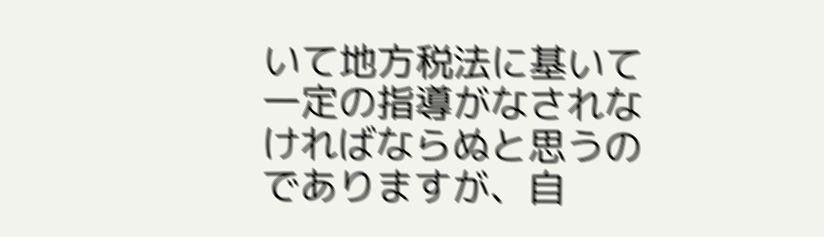いて地方税法に基いて一定の指導がなされなければならぬと思うのでありますが、自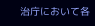治庁において各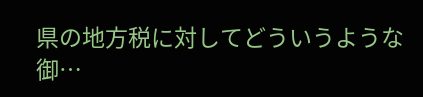県の地方税に対してどういうような御…